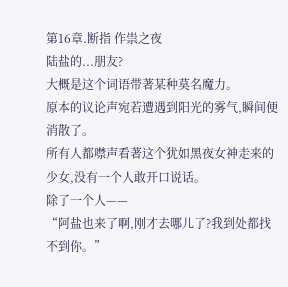第16章.断指 作祟之夜
陆盐的...朋友?
大概是这个词语带著某种莫名魔力。
原本的议论声宛若遭遇到阳光的雾气,瞬间便消散了。
所有人都噤声看著这个犹如黑夜女神走来的少女,没有一个人敢开口说话。
除了一个人——
“阿盐也来了啊,刚才去哪儿了?我到处都找不到你。”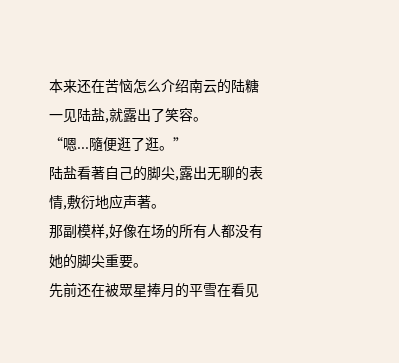本来还在苦恼怎么介绍南云的陆糖一见陆盐,就露出了笑容。
“嗯...隨便逛了逛。”
陆盐看著自己的脚尖,露出无聊的表情,敷衍地应声著。
那副模样,好像在场的所有人都没有她的脚尖重要。
先前还在被眾星捧月的平雪在看见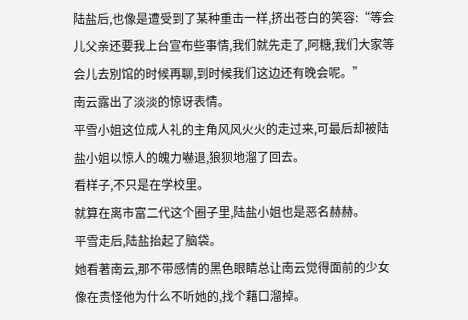陆盐后,也像是遭受到了某种重击一样,挤出苍白的笑容:“等会儿父亲还要我上台宣布些事情,我们就先走了,阿糖,我们大家等会儿去別馆的时候再聊,到时候我们这边还有晚会呢。”
南云露出了淡淡的惊讶表情。
平雪小姐这位成人礼的主角风风火火的走过来,可最后却被陆盐小姐以惊人的魄力嚇退,狼狈地溜了回去。
看样子,不只是在学校里。
就算在离市富二代这个圈子里,陆盐小姐也是恶名赫赫。
平雪走后,陆盐抬起了脑袋。
她看著南云,那不带感情的黑色眼睛总让南云觉得面前的少女像在责怪他为什么不听她的,找个藉口溜掉。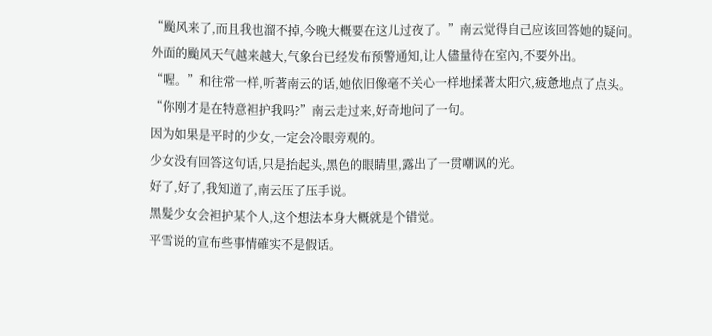“颱风来了,而且我也溜不掉,今晚大概要在这儿过夜了。”南云觉得自己应该回答她的疑问。
外面的颱风天气越来越大,气象台已经发布预警通知,让人儘量待在室內,不要外出。
“喔。”和往常一样,听著南云的话,她依旧像毫不关心一样地揉著太阳穴,疲惫地点了点头。
“你刚才是在特意袒护我吗?”南云走过来,好奇地问了一句。
因为如果是平时的少女,一定会冷眼旁观的。
少女没有回答这句话,只是抬起头,黑色的眼睛里,露出了一贯嘲讽的光。
好了,好了,我知道了,南云压了压手说。
黑髮少女会袒护某个人,这个想法本身大概就是个错觉。
平雪说的宣布些事情確实不是假话。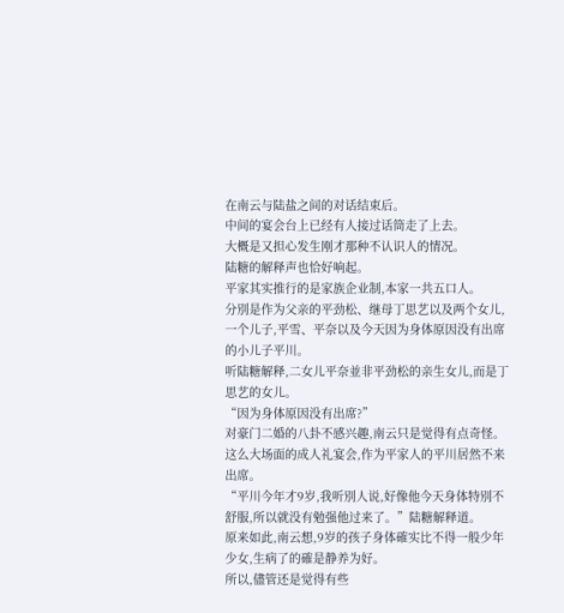在南云与陆盐之间的对话结束后。
中间的宴会台上已经有人接过话筒走了上去。
大概是又担心发生刚才那种不认识人的情况。
陆糖的解释声也恰好响起。
平家其实推行的是家族企业制,本家一共五口人。
分別是作为父亲的平劲松、继母丁思艺以及两个女儿,一个儿子,平雪、平奈以及今天因为身体原因没有出席的小儿子平川。
听陆糖解释,二女儿平奈並非平劲松的亲生女儿,而是丁思艺的女儿。
“因为身体原因没有出席?”
对豪门二婚的八卦不感兴趣,南云只是觉得有点奇怪。
这么大场面的成人礼宴会,作为平家人的平川居然不来出席。
“平川今年才9岁,我听別人说,好像他今天身体特別不舒服,所以就没有勉强他过来了。”陆糖解释道。
原来如此,南云想,9岁的孩子身体確实比不得一般少年少女,生病了的確是静养为好。
所以,儘管还是觉得有些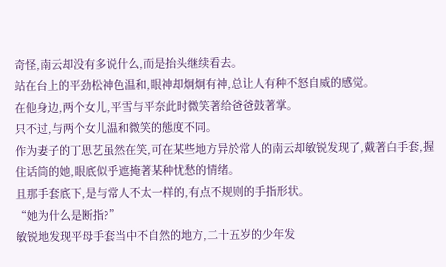奇怪,南云却没有多说什么,而是抬头继续看去。
站在台上的平劲松神色温和,眼神却炯炯有神,总让人有种不怒自威的感觉。
在他身边,两个女儿,平雪与平奈此时微笑著给爸爸鼓著掌。
只不过,与两个女儿温和微笑的態度不同。
作为妻子的丁思艺虽然在笑,可在某些地方异於常人的南云却敏锐发现了,戴著白手套,握住话筒的她,眼底似乎遮掩著某种忧愁的情绪。
且那手套底下,是与常人不太一样的,有点不规则的手指形状。
“她为什么是断指?”
敏锐地发现平母手套当中不自然的地方,二十五岁的少年发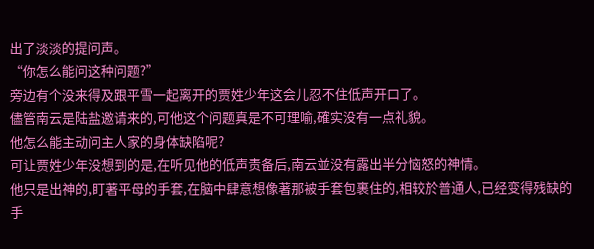出了淡淡的提问声。
“你怎么能问这种问题?”
旁边有个没来得及跟平雪一起离开的贾姓少年这会儿忍不住低声开口了。
儘管南云是陆盐邀请来的,可他这个问题真是不可理喻,確实没有一点礼貌。
他怎么能主动问主人家的身体缺陷呢?
可让贾姓少年没想到的是,在听见他的低声责备后,南云並没有露出半分恼怒的神情。
他只是出神的,盯著平母的手套,在脑中肆意想像著那被手套包裹住的,相较於普通人,已经变得残缺的手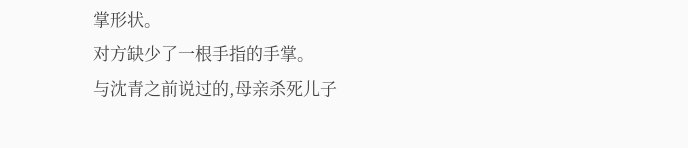掌形状。
对方缺少了一根手指的手掌。
与沈青之前说过的,母亲杀死儿子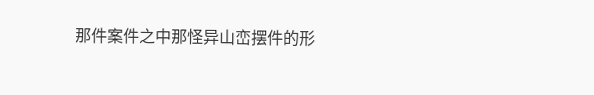那件案件之中那怪异山峦摆件的形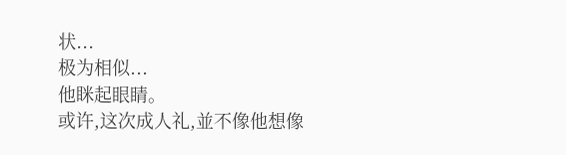状...
极为相似...
他眯起眼睛。
或许,这次成人礼,並不像他想像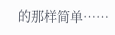的那样简单……